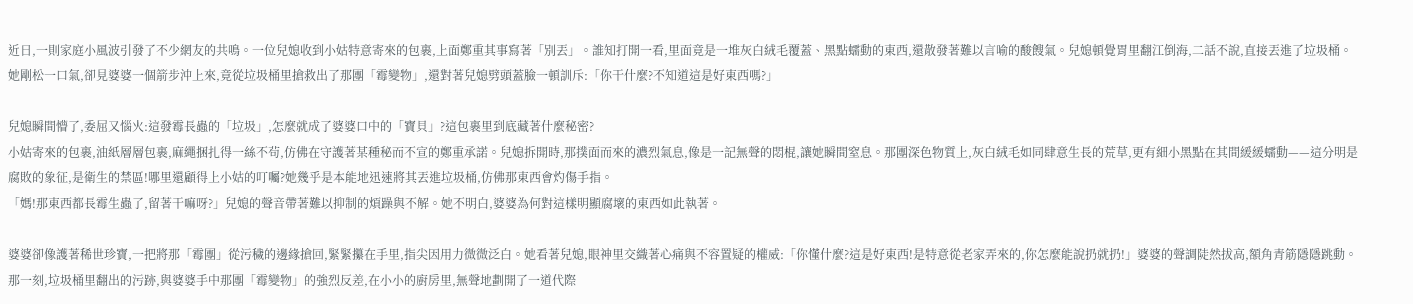近日,一則家庭小風波引發了不少網友的共鳴。一位兒媳收到小姑特意寄來的包裹,上面鄭重其事寫著「別丟」。誰知打開一看,里面竟是一堆灰白絨毛覆蓋、黑點蠕動的東西,還散發著難以言喻的酸餿氣。兒媳頓覺胃里翻江倒海,二話不說,直接丟進了垃圾桶。
她剛松一口氣,卻見婆婆一個箭步沖上來,竟從垃圾桶里搶救出了那團「霉變物」,還對著兒媳劈頭蓋臉一頓訓斥:「你干什麼?不知道這是好東西嗎?」

兒媳瞬間懵了,委屈又惱火:這發霉長蟲的「垃圾」,怎麼就成了婆婆口中的「寶貝」?這包裹里到底藏著什麼秘密?
小姑寄來的包裹,油紙層層包裹,麻繩捆扎得一絲不茍,仿佛在守護著某種秘而不宣的鄭重承諾。兒媳拆開時,那撲面而來的濃烈氣息,像是一記無聲的悶棍,讓她瞬間窒息。那團深色物質上,灰白絨毛如同肆意生長的荒草,更有細小黑點在其間緩緩蠕動——這分明是腐敗的象征,是衛生的禁區!哪里還顧得上小姑的叮囑?她幾乎是本能地迅速將其丟進垃圾桶,仿佛那東西會灼傷手指。
「媽!那東西都長霉生蟲了,留著干嘛呀?」兒媳的聲音帶著難以抑制的煩躁與不解。她不明白,婆婆為何對這樣明顯腐壞的東西如此執著。

婆婆卻像護著稀世珍寶,一把將那「霉團」從污穢的邊緣搶回,緊緊攥在手里,指尖因用力微微泛白。她看著兒媳,眼神里交織著心痛與不容置疑的權威:「你懂什麼?這是好東西!是特意從老家弄來的,你怎麼能說扔就扔!」婆婆的聲調陡然拔高,額角青筋隱隱跳動。
那一刻,垃圾桶里翻出的污跡,與婆婆手中那團「霉變物」的強烈反差,在小小的廚房里,無聲地劃開了一道代際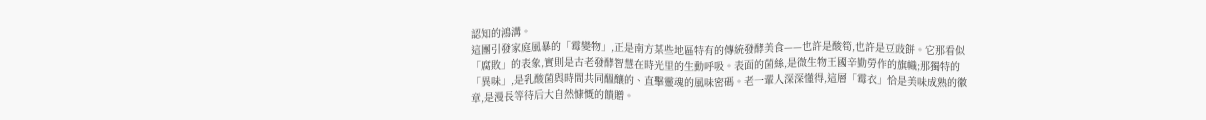認知的鴻溝。
這團引發家庭風暴的「霉變物」,正是南方某些地區特有的傳統發酵美食——也許是酸筍,也許是豆豉餅。它那看似「腐敗」的表象,實則是古老發酵智慧在時光里的生動呼吸。表面的菌絲,是微生物王國辛勤勞作的旗幟;那獨特的「異味」,是乳酸菌與時間共同醞釀的、直擊靈魂的風味密碼。老一輩人深深懂得,這層「霉衣」恰是美味成熟的徽章,是漫長等待后大自然慷慨的饋贈。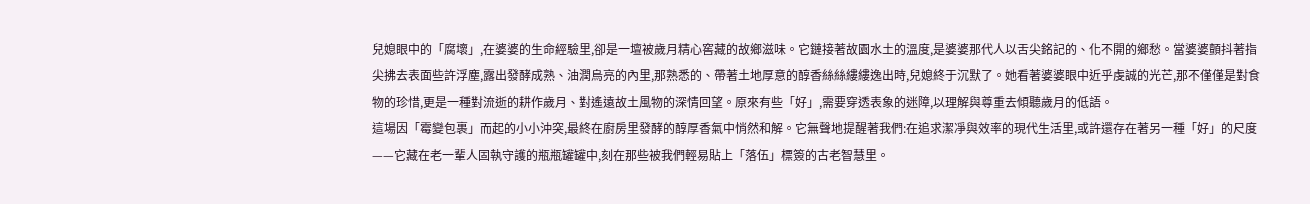兒媳眼中的「腐壞」,在婆婆的生命經驗里,卻是一壇被歲月精心窖藏的故鄉滋味。它鏈接著故園水土的溫度,是婆婆那代人以舌尖銘記的、化不開的鄉愁。當婆婆顫抖著指尖拂去表面些許浮塵,露出發酵成熟、油潤烏亮的內里,那熟悉的、帶著土地厚意的醇香絲絲縷縷逸出時,兒媳終于沉默了。她看著婆婆眼中近乎虔誠的光芒,那不僅僅是對食物的珍惜,更是一種對流逝的耕作歲月、對遙遠故土風物的深情回望。原來有些「好」,需要穿透表象的迷障,以理解與尊重去傾聽歲月的低語。
這場因「霉變包裹」而起的小小沖突,最終在廚房里發酵的醇厚香氣中悄然和解。它無聲地提醒著我們:在追求潔凈與效率的現代生活里,或許還存在著另一種「好」的尺度——它藏在老一輩人固執守護的瓶瓶罐罐中,刻在那些被我們輕易貼上「落伍」標簽的古老智慧里。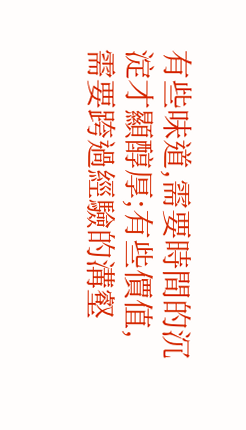有些味道,需要時間的沉淀才顯醇厚;有些價值,需要跨過經驗的溝壑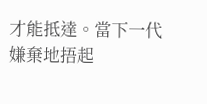才能抵達。當下一代嫌棄地捂起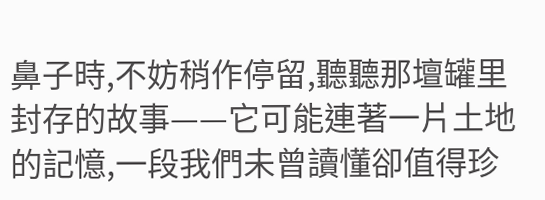鼻子時,不妨稍作停留,聽聽那壇罐里封存的故事——它可能連著一片土地的記憶,一段我們未曾讀懂卻值得珍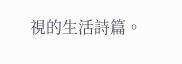視的生活詩篇。